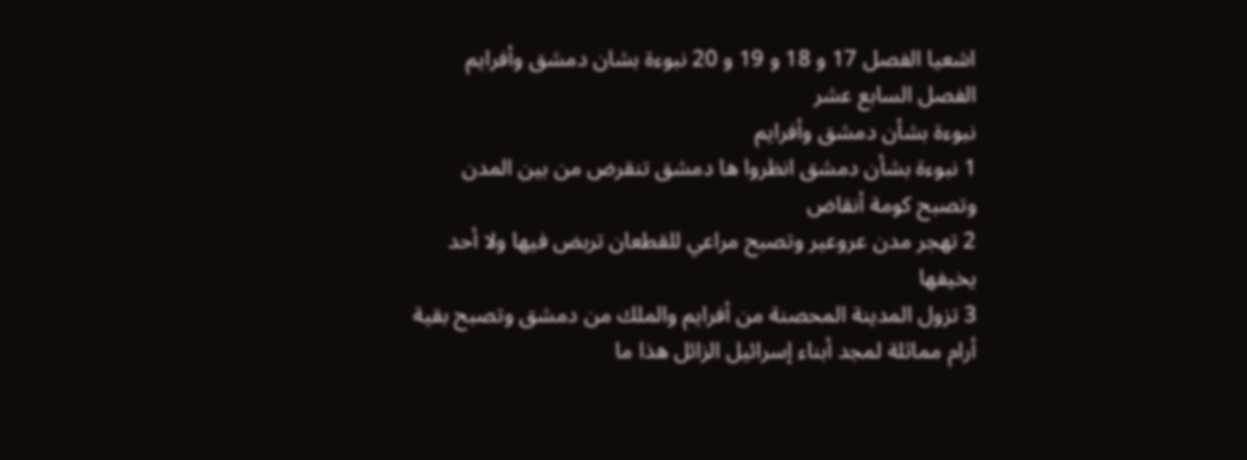اشعيا الفصل 17 و 18 و 19 و 20 نبوءة بشان دمشق وأفرايم
الفصل السابع عشر
نبوءة بشأن دمشق وأفرايم
1 نبوءة بشأن دمشق انظروا ها دمشق تنقرض من بين المدن وتصبح كومة أنقاض
2 تهجر مدن عروعير وتصبح مراعي للقطعان تربض فيها ولا أحد يخيفها
3 تزول المدينة المحصنة من أفرايم والملك من دمشق وتصبح بقية أرام مماثلة لمجد أبناء إسرائيل الزائل هذا ما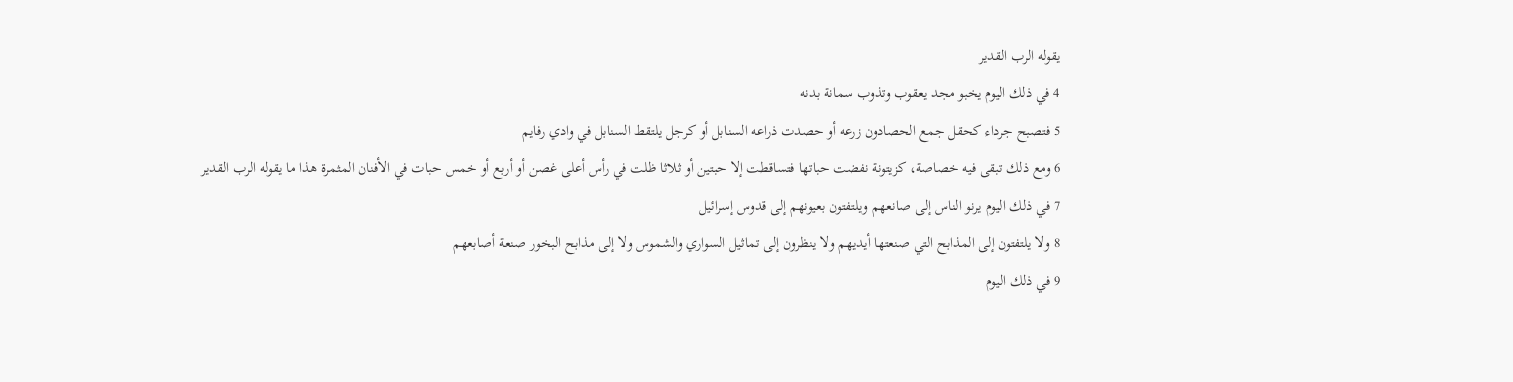يقوله الرب القدير
4 في ذلك اليوم يخبو مجد يعقوب وتذوب سمانة بدنه
5 فتصبح جرداء كحقل جمع الحصادون زرعه أو حصدت ذراعه السنابل أو كرجل يلتقط السنابل في وادي رفايم
6 ومع ذلك تبقى فيه خصاصة، كزيتونة نفضت حباتها فتساقطت إلا حبتين أو ثلاثا ظلت في رأس أعلى غصن أو أربع أو خمس حبات في الأفنان المثمرة هذا ما يقوله الرب القدير
7 في ذلك اليوم يرنو الناس إلى صانعهم ويلتفتون بعيونهم إلى قدوس إسرائيل
8 ولا يلتفتون إلى المذابح التي صنعتها أيديهم ولا ينظرون إلى تماثيل السواري والشموس ولا إلى مذابح البخور صنعة أصابعهم
9 في ذلك اليوم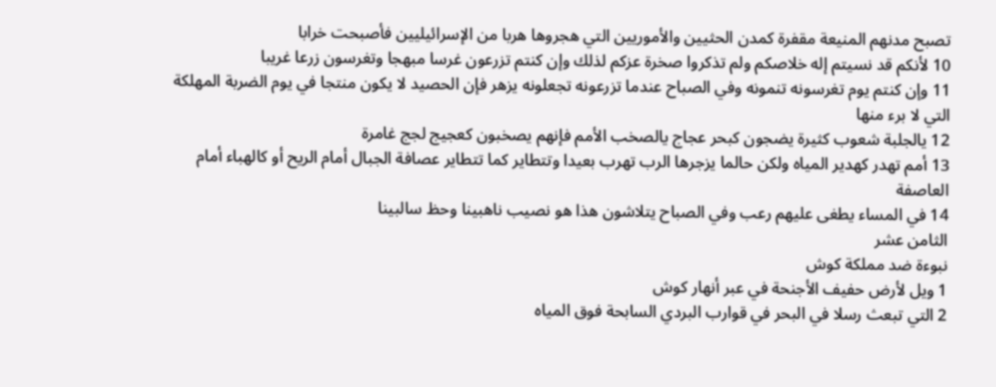تصبح مدنهم المنيعة مقفرة كمدن الحثيين والأموريين التي هجروها هربا من الإسرائيليين فأصبحت خرابا
10 لأنكم قد نسيتم إله خلاصكم ولم تذكروا صخرة عزكم لذلك وإن كنتم تزرعون غرسا مبهجا وتغرسون زرعا غريبا
11 وإن كنتم يوم تغرسونه تنمونه وفي الصباح عندما تزرعونه تجعلونه يزهر فإن الحصيد لا يكون منتجا في يوم الضربة المهلكة التي لا برء منها
12 يالجلبة شعوب كثيرة يضجون كبحر عجاج يالصخب الأمم فإنهم يصخبون كعجيج لجج غامرة
13 أمم تهدر كهدير المياه ولكن حالما يزجرها الرب تهرب بعيدا وتتطاير كما تتطاير عصافة الجبال أمام الريح أو كالهباء أمام العاصفة
14 في المساء يطغى عليهم رعب وفي الصباح يتلاشون هذا هو نصيب ناهبينا وحظ سالبينا
الثامن عشر
نبوءة ضد مملكة كوش
1 ويل لأرض حفيف الأجنحة في عبر أنهار كوش
2 التي تبعث رسلا في البحر في قوارب البردي السابحة فوق المياه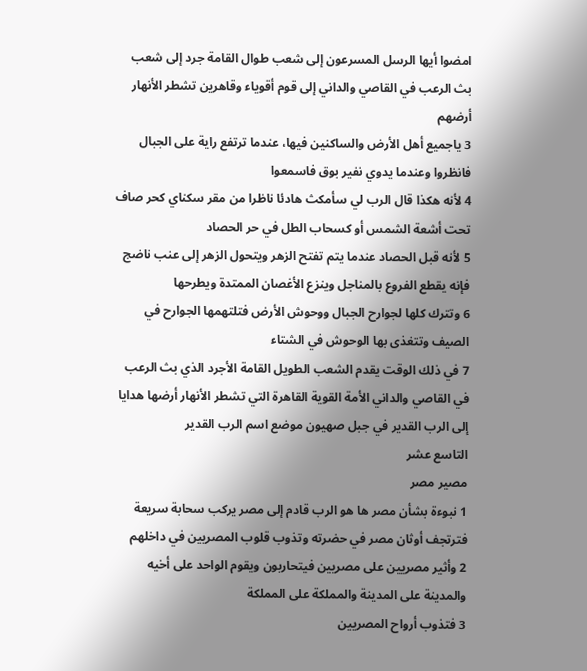امضوا أيها الرسل المسرعون إلى شعب طوال القامة جرد إلى شعب بث الرعب في القاصي والداني إلى قوم أقوياء وقاهرين تشطر الأنهار أرضهم
3 ياجميع أهل الأرض والساكنين فيها، عندما ترتفع راية على الجبال فانظروا وعندما يدوي نفير بوق فاسمعوا
4 لأنه هكذا قال الرب لي سأمكث هادئا ناظرا من مقر سكناي كحر صاف تحت أشعة الشمس أو كسحاب الطل في حر الحصاد
5 لأنه قبل الحصاد عندما يتم تفتح الزهر ويتحول الزهر إلى عنب ناضج فإنه يقطع الفروع بالمناجل وينزع الأغصان الممتدة ويطرحها
6 وتترك كلها لجوارح الجبال ووحوش الأرض فتلتهمها الجوارح في الصيف وتتغذى بها الوحوش في الشتاء
7 في ذلك الوقت يقدم الشعب الطويل القامة الأجرد الذي بث الرعب في القاصي والداني الأمة القوية القاهرة التي تشطر الأنهار أرضها هدايا إلى الرب القدير في جبل صهيون موضع اسم الرب القدير
التاسع عشر
مصير مصر
1 نبوءة بشأن مصر ها هو الرب قادم إلى مصر يركب سحابة سريعة فترتجف أوثان مصر في حضرته وتذوب قلوب المصريين في داخلهم
2 وأثير مصريين على مصريين فيتحاربون ويقوم الواحد على أخيه والمدينة على المدينة والمملكة على المملكة
3 فتذوب أرواح المصريين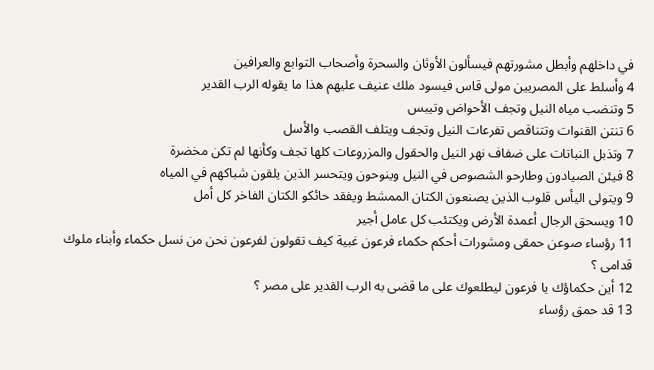في داخلهم وأبطل مشورتهم فيسألون الأوثان والسحرة وأصحاب التوابع والعرافين
4 وأسلط على المصريين مولى قاس فيسود ملك عنيف عليهم هذا ما يقوله الرب القدير
5 وتنضب مياه النيل وتجف الأحواض وتيبس
6 تنتن القنوات وتتناقص تفرعات النيل وتجف ويتلف القصب والأسل
7 وتذبل النباتات على ضفاف نهر النيل والحقول والمزروعات كلها تجف وكأنها لم تكن مخضرة
8 فيئن الصيادون وطارحو الشصوص في النيل وينوحون ويتحسر الذين يلقون شباكهم في المياه
9 ويتولى اليأس قلوب الذين يصنعون الكتان الممشط ويفقد حائكو الكتان الفاخر كل أمل
10 ويسحق الرجال أعمدة الأرض ويكتئب كل عامل أجير
11 رؤساء صوعن حمقى ومشورات أحكم حكماء فرعون غبية كيف تقولون لفرعون نحن من نسل حكماء وأبناء ملوك قدامى ؟
12 أين حكماؤك يا فرعون ليطلعوك على ما قضى به الرب القدير على مصر ؟
13 قد حمق رؤساء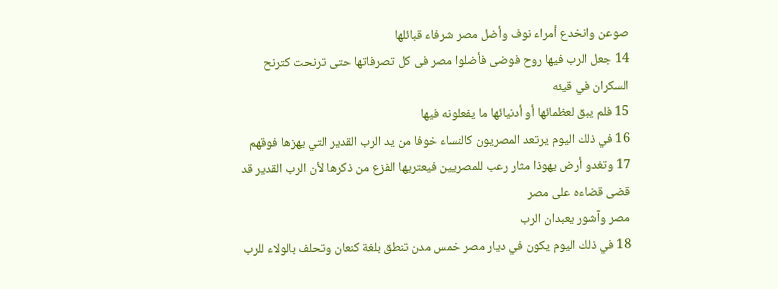صوعن وانخدع أمراء نوف وأضل مصر شرفاء قبائلها
14 جعل الرب فيها روح فوضى فأضلوا مصر فى كل تصرفاتها حتى ترنحت كترنح السكران في قيئه
15 فلم يبق لعظمائها أو أدنيائها ما يفعلونه فيها
16 في ذلك اليوم يرتعد المصريون كالنساء خوفا من يد الرب القدير التي يهزها فوقهم
17 وتغدو أرض يهوذا مثار رعب للمصريين فيعتريها الفزع من ذكرها لأن الرب القدير قد قضى قضاءه على مصر
مصر وآشور يعبدان الرب
18 في ذلك اليوم يكون في ديار مصر خمس مدن تنطق بلغة كنعان وتحلف بالولاء للرب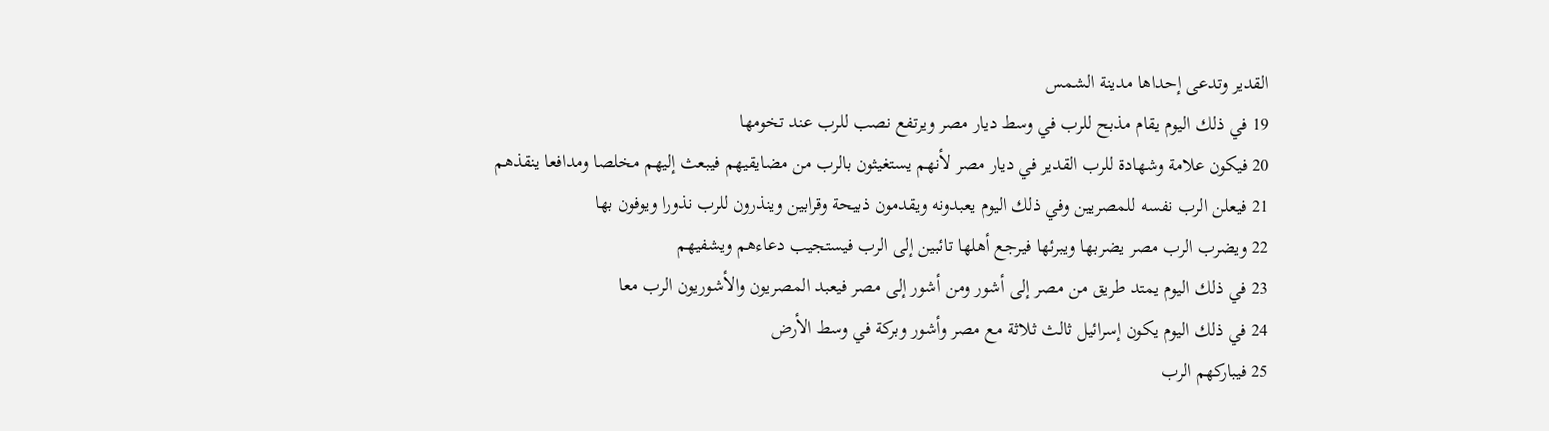القدير وتدعى إحداها مدينة الشمس
19 في ذلك اليوم يقام مذبح للرب في وسط ديار مصر ويرتفع نصب للرب عند تخومها
20 فيكون علامة وشهادة للرب القدير في ديار مصر لأنهم يستغيثون بالرب من مضايقيهم فيبعث إليهم مخلصا ومدافعا ينقذهم
21 فيعلن الرب نفسه للمصريين وفي ذلك اليوم يعبدونه ويقدمون ذبيحة وقرابين وينذرون للرب نذورا ويوفون بها
22 ويضرب الرب مصر يضربها ويبرئها فيرجع أهلها تائبين إلى الرب فيستجيب دعاءهم ويشفيهم
23 في ذلك اليوم يمتد طريق من مصر إلى أشور ومن أشور إلى مصر فيعبد المصريون والأشوريون الرب معا
24 في ذلك اليوم يكون إسرائيل ثالث ثلاثة مع مصر وأشور وبركة في وسط الأرض
25 فيباركهم الرب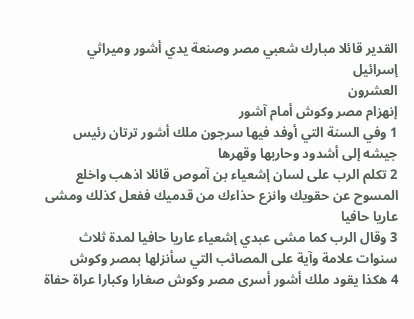القدير قائلا مبارك شعبي مصر وصنعة يدي أشور وميراثي إسرائيل
العشرون
إنهزام مصر وكوش أمام آشور
1 وفي السنة التي أوفد فيها سرجون ملك أشور ترتان رئيس جيشه إلى أشدود وحاربها وقهرها
2 تكلم الرب على لسان إشعياء بن آموص قائلا اذهب واخلع المسوح عن حقويك وانزع حذاءك من قدميك ففعل كذلك ومشى عاريا حافيا
3 وقال الرب كما مشى عبدي إشعياء عاريا حافيا لمدة ثلاث سنوات علامة وآية على المصائب التي سأنزلها بمصر وكوش
4 هكذا يقود ملك أشور أسرى مصر وكوش صغارا وكبارا عراة حفاة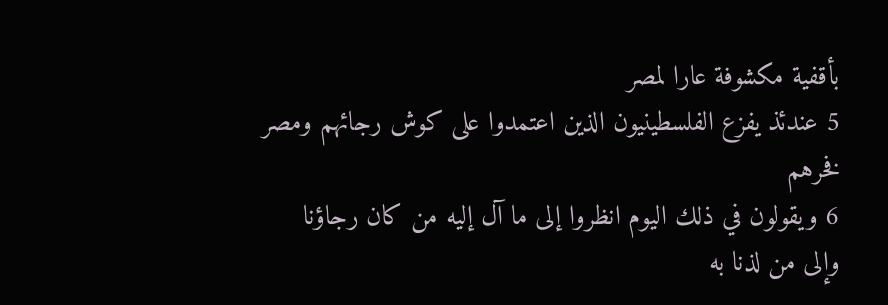بأقفية مكشوفة عارا لمصر
5 عندئذ يفزع الفلسطينيون الذين اعتمدوا على كوش رجائهم ومصر فخرهم
6 ويقولون في ذلك اليوم انظروا إلى ما آل إليه من كان رجاؤنا وإلى من لذنا به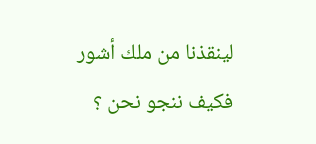لينقذنا من ملك أشور فكيف ننجو نحن ؟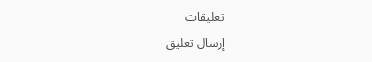تعليقات
إرسال تعليق